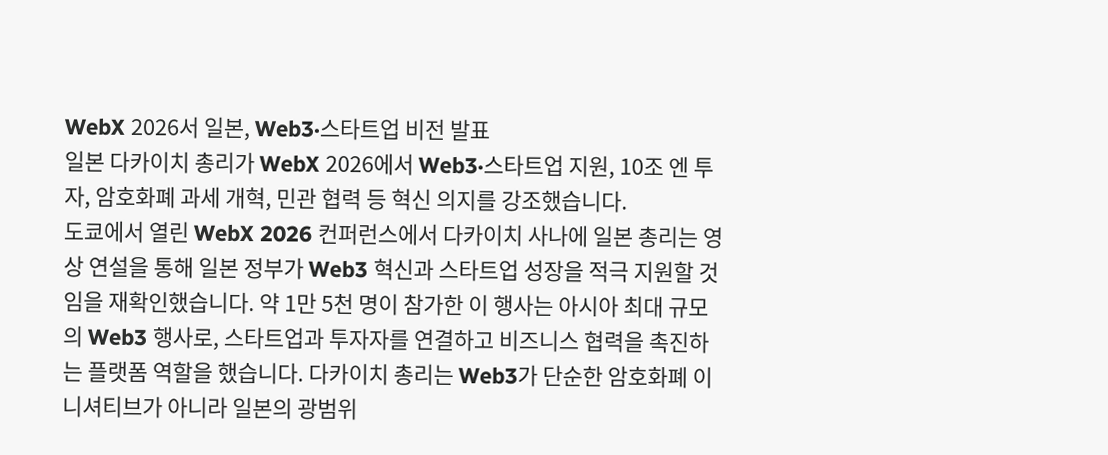WebX 2026서 일본, Web3·스타트업 비전 발표
일본 다카이치 총리가 WebX 2026에서 Web3·스타트업 지원, 10조 엔 투자, 암호화폐 과세 개혁, 민관 협력 등 혁신 의지를 강조했습니다.
도쿄에서 열린 WebX 2026 컨퍼런스에서 다카이치 사나에 일본 총리는 영상 연설을 통해 일본 정부가 Web3 혁신과 스타트업 성장을 적극 지원할 것임을 재확인했습니다. 약 1만 5천 명이 참가한 이 행사는 아시아 최대 규모의 Web3 행사로, 스타트업과 투자자를 연결하고 비즈니스 협력을 촉진하는 플랫폼 역할을 했습니다. 다카이치 총리는 Web3가 단순한 암호화폐 이니셔티브가 아니라 일본의 광범위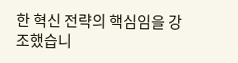한 혁신 전략의 핵심임을 강조했습니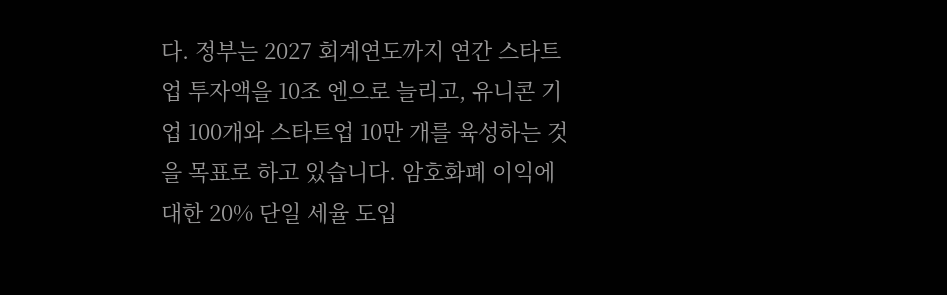다. 정부는 2027 회계연도까지 연간 스타트업 투자액을 10조 엔으로 늘리고, 유니콘 기업 100개와 스타트업 10만 개를 육성하는 것을 목표로 하고 있습니다. 암호화폐 이익에 대한 20% 단일 세율 도입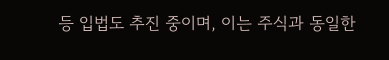등 입법도 추진 중이며, 이는 주식과 동일한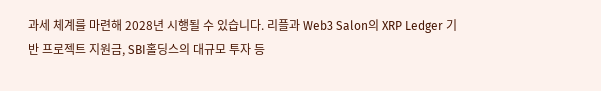과세 체계를 마련해 2028년 시행될 수 있습니다. 리플과 Web3 Salon의 XRP Ledger 기반 프로젝트 지원금, SBI홀딩스의 대규모 투자 등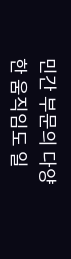민간 부문의 다양한 움직임도 일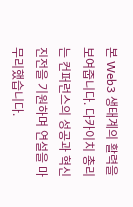본 Web3 생태계의 활력을 보여줍니다. 다카이치 총리는 컨퍼런스의 성공과 혁신 진전을 기원하며 연설을 마무리했습니다.